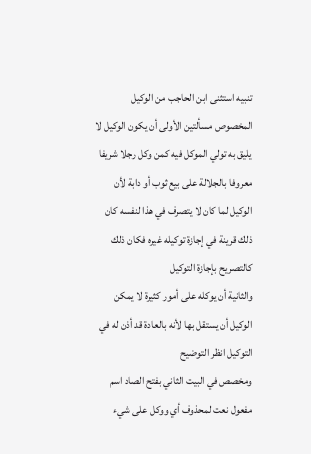تنبيه استثنى ابن الحاجب من الوكيل المخصوص مسألتين الأولى أن يكون الوكيل لا يليق به تولي الموكل فيه كمن وكل رجلا شريفا معروفا بالجلالة على بيع ثوب أو دابة لأن الوكيل لما كان لا يتصرف في هذا لنفسه كان ذلك قرينة في إجازة توكيله غيره فكان ذلك كالتصريح بإجازة التوكيل
والثانية أن يوكله على أمور كثيرة لا يمكن الوكيل أن يستقل بها لأنه بالعادة قد أذن له في التوكيل انظر التوضيح
ومخصص في البيت الثاني بفتح الصاد اسم مفعول نعت لمحذوف أي ووكل على شيء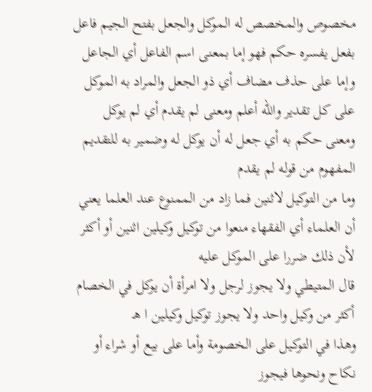مخصوص والمخصص له الموكل والجعل بفتح الجيم فاعل بفعل يفسره حكم فهو إما بمعنى اسم الفاعل أي الجاعل وإما على حذف مضاف أي ذو الجعل والمراد به الموكل على كل تقدير والله أعلم ومعنى لم يقدم أي لم يوكل ومعنى حكم به أي جعل له أن يوكل له وضمير به للتقديم المفهوم من قوله لم يقدم
وما من التوكيل لاثنين فما زاد من الممنوع عند العلما يعني أن العلماء أي الفقهاء منعوا من توكيل وكيلين اثنين أو أكثر لأن ذلك ضررا على الموكل عليه
قال المتيطي ولا يجوز لرجل ولا امرأة أن يوكل في الخصام أكثر من وكيل واحد ولا يجوز توكيل وكيلين ا هـ
وهذا في التوكيل على الخصومة وأما على بيع أو شراء أو نكاح ونحوها فيجوز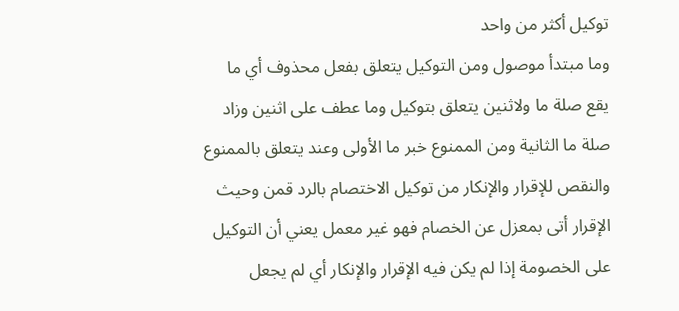توكيل أكثر من واحد
وما مبتدأ موصول ومن التوكيل يتعلق بفعل محذوف أي ما يقع صلة ما ولاثنين يتعلق بتوكيل وما عطف على اثنين وزاد صلة ما الثانية ومن الممنوع خبر ما الأولى وعند يتعلق بالممنوع
والنقص للإقرار والإنكار من توكيل الاختصام بالرد قمن وحيث الإقرار أتى بمعزل عن الخصام فهو غير معمل يعني أن التوكيل على الخصومة إذا لم يكن فيه الإقرار والإنكار أي لم يجعل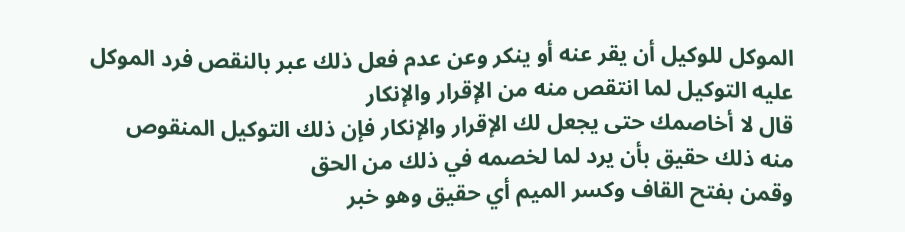الموكل للوكيل أن يقر عنه أو ينكر وعن عدم فعل ذلك عبر بالنقص فرد الموكل عليه التوكيل لما انتقص منه من الإقرار والإنكار
قال لا أخاصمك حتى يجعل لك الإقرار والإنكار فإن ذلك التوكيل المنقوص منه ذلك حقيق بأن يرد لما لخصمه في ذلك من الحق
وقمن بفتح القاف وكسر الميم أي حقيق وهو خبر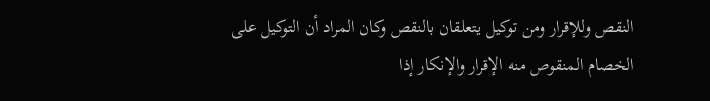النقص وللإقرار ومن توكيل يتعلقان بالنقص وكان المراد أن التوكيل على الخصام المنقوص منه الإقرار والإنكار إذا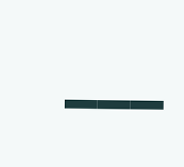___